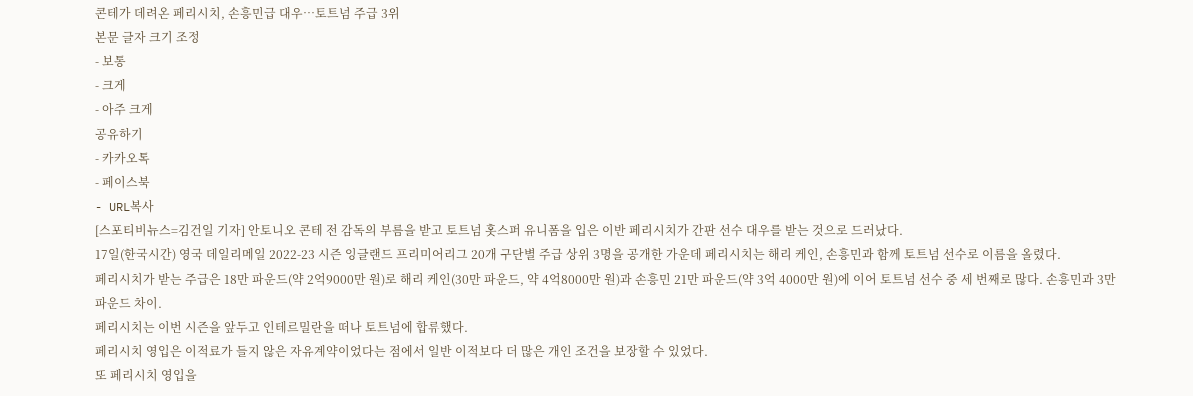콘테가 데려온 페리시치, 손흥민급 대우…토트넘 주급 3위
본문 글자 크기 조정
- 보통
- 크게
- 아주 크게
공유하기
- 카카오톡
- 페이스북
- URL복사
[스포티비뉴스=김건일 기자] 안토니오 콘테 전 감독의 부름을 받고 토트넘 홋스퍼 유니폼을 입은 이반 페리시치가 간판 선수 대우를 받는 것으로 드러났다.
17일(한국시간) 영국 데일리메일 2022-23 시즌 잉글랜드 프리미어리그 20개 구단별 주급 상위 3명을 공개한 가운데 페리시치는 해리 케인, 손흥민과 함께 토트넘 선수로 이름을 올렸다.
페리시치가 받는 주급은 18만 파운드(약 2억9000만 원)로 해리 케인(30만 파운드, 약 4억8000만 원)과 손흥민 21만 파운드(약 3억 4000만 원)에 이어 토트넘 선수 중 세 번째로 많다. 손흥민과 3만 파운드 차이.
페리시치는 이번 시즌을 앞두고 인테르밀란을 떠나 토트넘에 합류했다.
페리시치 영입은 이적료가 들지 않은 자유계약이었다는 점에서 일반 이적보다 더 많은 개인 조건을 보장할 수 있었다.
또 페리시치 영입을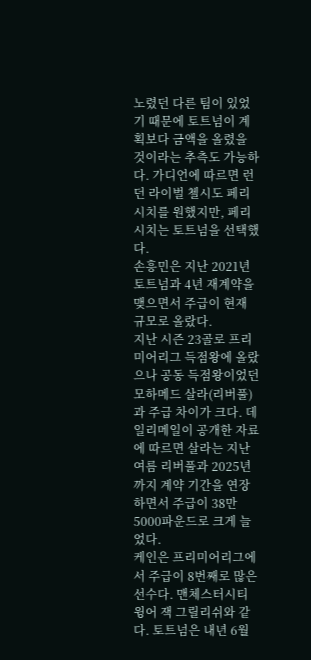노렸던 다른 팀이 있었기 때문에 토트넘이 계획보다 금액을 올렸을 것이라는 추측도 가능하다. 가디언에 따르면 런던 라이벌 첼시도 페리시치를 원했지만, 페리시치는 토트넘을 선택했다.
손흥민은 지난 2021년 토트넘과 4년 재계약을 맺으면서 주급이 현재 규모로 올랐다.
지난 시즌 23골로 프리미어리그 득점왕에 올랐으나 공동 득점왕이었던 모하메드 살라(리버풀)과 주급 차이가 크다. 데일리메일이 공개한 자료에 따르면 살라는 지난 여름 리버풀과 2025년까지 계약 기간을 연장하면서 주급이 38만5000파운드로 크게 늘었다.
케인은 프리미어리그에서 주급이 8번째로 많은 선수다. 맨체스터시티 윙어 잭 그릴리쉬와 같다. 토트넘은 내년 6월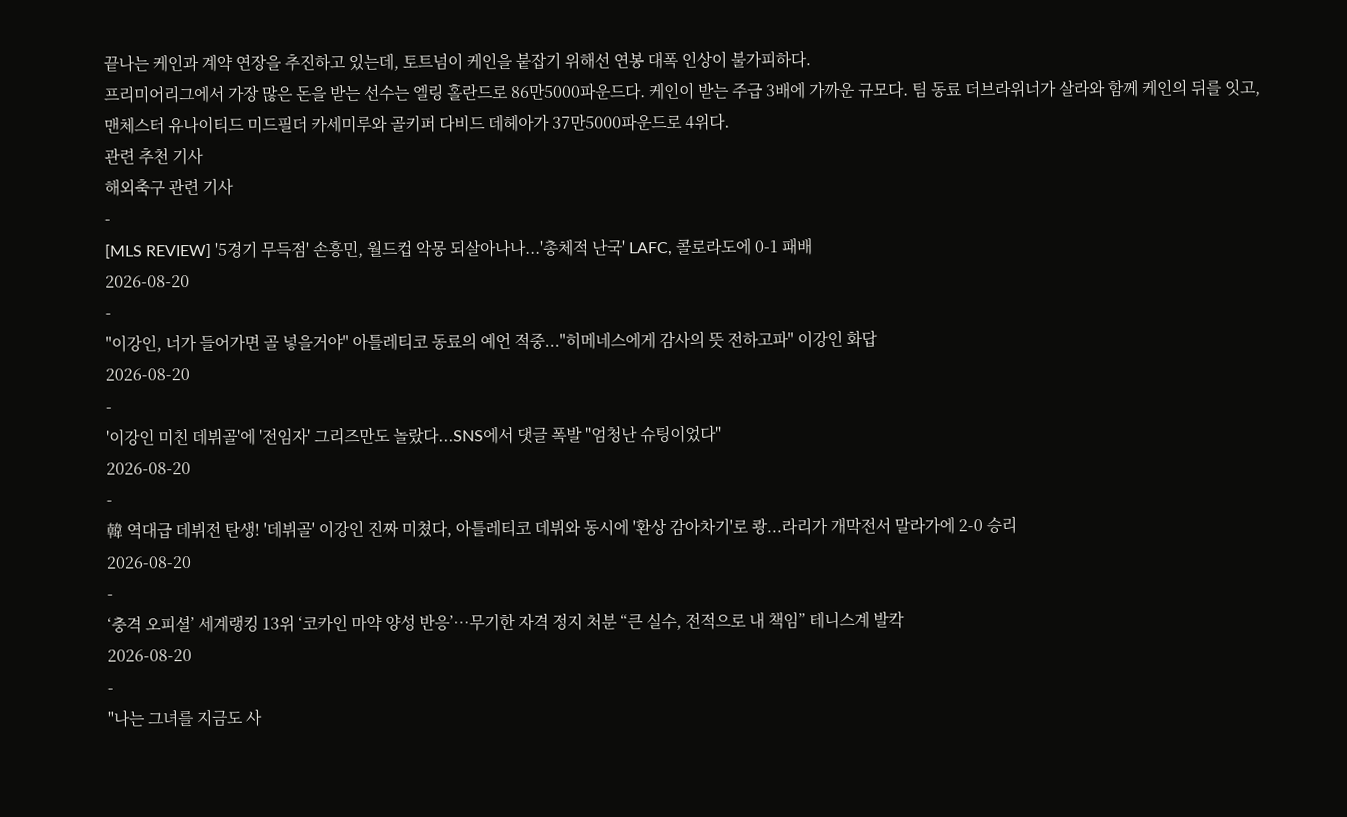끝나는 케인과 계약 연장을 추진하고 있는데, 토트넘이 케인을 붙잡기 위해선 연봉 대폭 인상이 불가피하다.
프리미어리그에서 가장 많은 돈을 받는 선수는 엘링 홀란드로 86만5000파운드다. 케인이 받는 주급 3배에 가까운 규모다. 팀 동료 더브라위너가 살라와 함께 케인의 뒤를 잇고, 맨체스터 유나이티드 미드필더 카세미루와 골키퍼 다비드 데헤아가 37만5000파운드로 4위다.
관련 추천 기사
해외축구 관련 기사
-
[MLS REVIEW] '5경기 무득점' 손흥민, 월드컵 악몽 되살아나나...'총체적 난국' LAFC, 콜로라도에 0-1 패배
2026-08-20
-
"이강인, 너가 들어가면 골 넣을거야" 아틀레티코 동료의 예언 적중..."히메네스에게 감사의 뜻 전하고파" 이강인 화답
2026-08-20
-
'이강인 미친 데뷔골'에 '전임자' 그리즈만도 놀랐다...SNS에서 댓글 폭발 "엄청난 슈팅이었다"
2026-08-20
-
韓 역대급 데뷔전 탄생! '데뷔골' 이강인 진짜 미쳤다, 아틀레티코 데뷔와 동시에 '환상 감아차기'로 쾅...라리가 개막전서 말라가에 2-0 승리
2026-08-20
-
‘충격 오피셜’ 세계랭킹 13위 ‘코카인 마약 양성 반응’…무기한 자격 정지 처분 “큰 실수, 전적으로 내 책임” 테니스계 발칵
2026-08-20
-
"나는 그녀를 지금도 사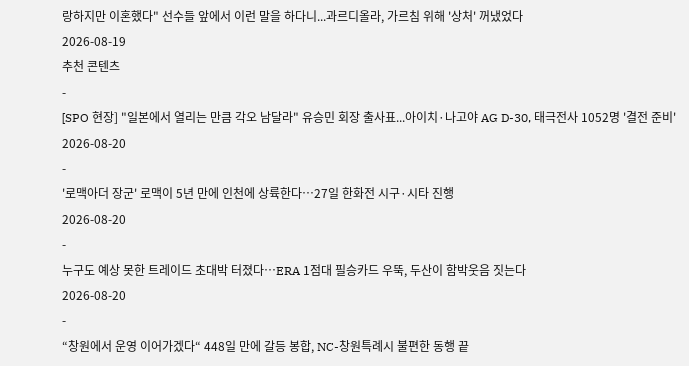랑하지만 이혼했다" 선수들 앞에서 이런 말을 하다니...과르디올라, 가르침 위해 '상처' 꺼냈었다
2026-08-19
추천 콘텐츠
-
[SPO 현장] "일본에서 열리는 만큼 각오 남달라" 유승민 회장 출사표...아이치·나고야 AG D-30, 태극전사 1052명 '결전 준비'
2026-08-20
-
'로맥아더 장군' 로맥이 5년 만에 인천에 상륙한다…27일 한화전 시구·시타 진행
2026-08-20
-
누구도 예상 못한 트레이드 초대박 터졌다…ERA 1점대 필승카드 우뚝, 두산이 함박웃음 짓는다
2026-08-20
-
“창원에서 운영 이어가겠다“ 448일 만에 갈등 봉합, NC-창원특례시 불편한 동행 끝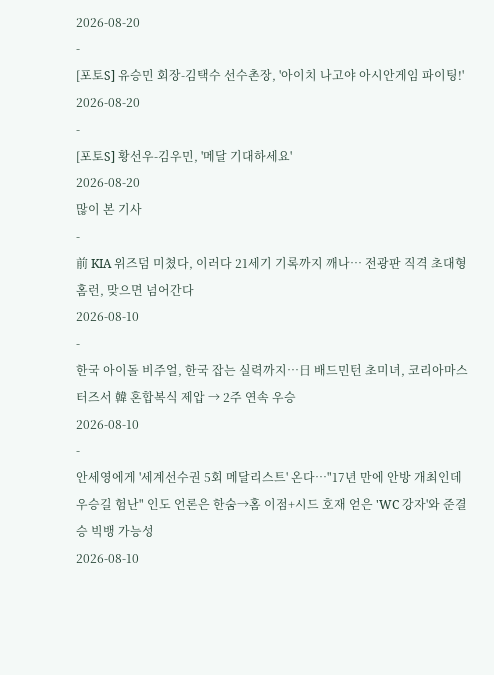2026-08-20
-
[포토S] 유승민 회장-김택수 선수촌장, '아이치 나고야 아시안게임 파이팅!'
2026-08-20
-
[포토S] 황선우-김우민, '메달 기대하세요'
2026-08-20
많이 본 기사
-
前 KIA 위즈덤 미쳤다, 이러다 21세기 기록까지 깨나… 전광판 직격 초대형 홈런, 맞으면 넘어간다
2026-08-10
-
한국 아이돌 비주얼, 한국 잡는 실력까지…日 배드민턴 초미녀, 코리아마스터즈서 韓 혼합복식 제압 → 2주 연속 우승
2026-08-10
-
안세영에게 '세계선수권 5회 메달리스트' 온다…"17년 만에 안방 개최인데 우승길 험난" 인도 언론은 한숨→홈 이점+시드 호재 얻은 'WC 강자'와 준결승 빅뱅 가능성
2026-08-10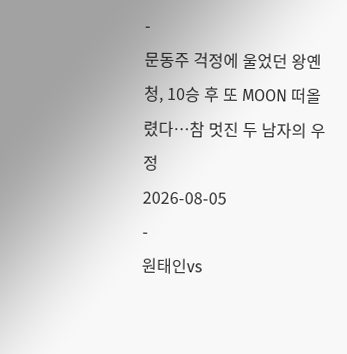-
문동주 걱정에 울었던 왕옌청, 10승 후 또 MOON 떠올렸다…참 멋진 두 남자의 우정
2026-08-05
-
원태인vs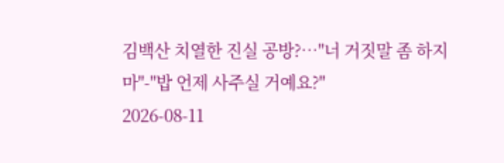김백산 치열한 진실 공방?…"너 거짓말 좀 하지 마"-"밥 언제 사주실 거예요?"
2026-08-11